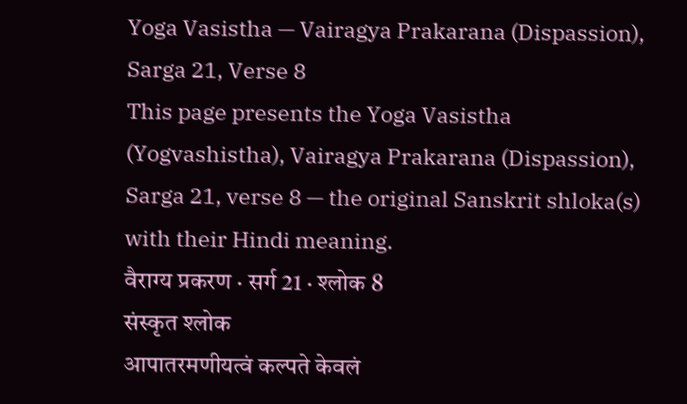Yoga Vasistha — Vairagya Prakarana (Dispassion), Sarga 21, Verse 8
This page presents the Yoga Vasistha (Yogvashistha), Vairagya Prakarana (Dispassion), Sarga 21, verse 8 — the original Sanskrit shloka(s) with their Hindi meaning.
वैराग्य प्रकरण · सर्ग 21 · श्लोक 8
संस्कृत श्लोक
आपातरमणीयत्वं कल्पते केवलं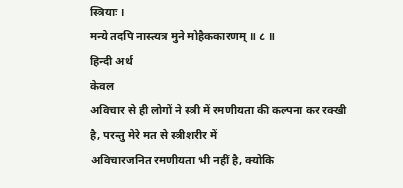स्त्रियाः ।
मन्ये तदपि नास्त्यत्र मुने मोहैककारणम् ॥ ८ ॥
हिन्दी अर्थ
केवल
अविचार से ही लोगों ने स्त्री में रमणीयता की कल्पना कर रक्खी है, परन्तु मेरे मत से स्त्रीशरीर में
अविचारजनित रमणीयता भी नहीं है, क्योकि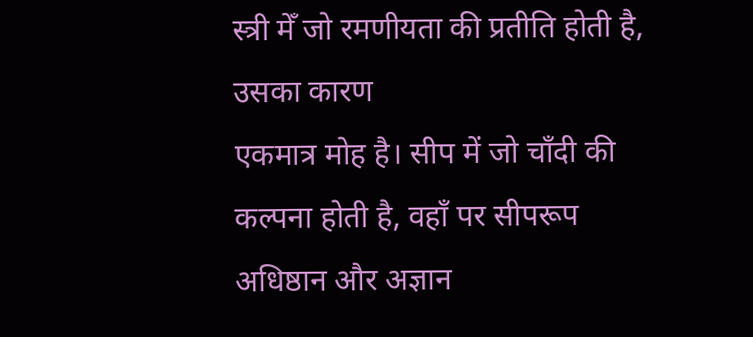स्त्री मेँ जो रमणीयता की प्रतीति होती है, उसका कारण
एकमात्र मोह है। सीप में जो चाँदी की कल्पना होती है, वहाँ पर सीपरूप अधिष्ठान और अज्ञान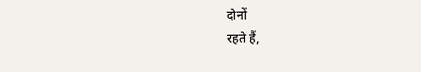दोनों
रहते हैं,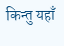किन्तु यहाँ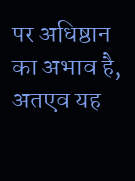पर अधिष्ठान का अभाव है, अतएव यह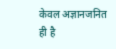केवल अज्ञानजनित ही है